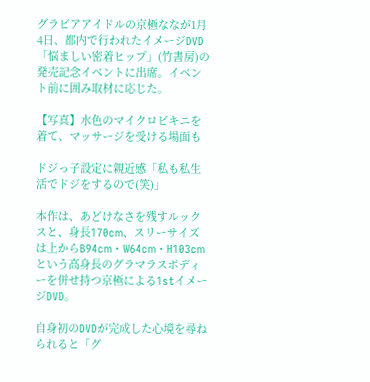グラビアアイドルの京極ななが1月4日、都内で行われたイメージDVD「悩ましい密着ヒップ」(竹書房)の発売記念イベントに出席。イベント前に囲み取材に応じた。

【写真】水色のマイクロビキニを着て、マッサージを受ける場面も

ドジっ子設定に親近感「私も私生活でドジをするので(笑)」

本作は、あどけなさを残すルックスと、身長170cm、スリーサイズは上からB94cm・W64cm・H103cmという高身長のグラマラスボディーを併せ持つ京極による1stイメージDVD。

自身初のDVDが完成した心境を尋ねられると「グ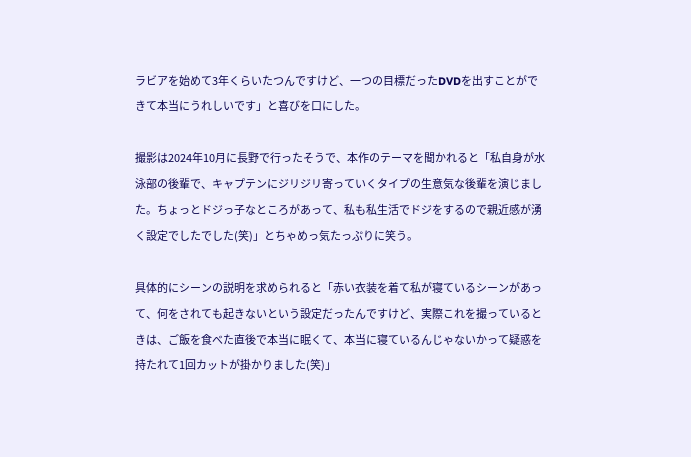ラビアを始めて3年くらいたつんですけど、一つの目標だったDVDを出すことができて本当にうれしいです」と喜びを口にした。

撮影は2024年10月に長野で行ったそうで、本作のテーマを聞かれると「私自身が水泳部の後輩で、キャプテンにジリジリ寄っていくタイプの生意気な後輩を演じました。ちょっとドジっ子なところがあって、私も私生活でドジをするので親近感が湧く設定でしたでした(笑)」とちゃめっ気たっぷりに笑う。

具体的にシーンの説明を求められると「赤い衣装を着て私が寝ているシーンがあって、何をされても起きないという設定だったんですけど、実際これを撮っているときは、ご飯を食べた直後で本当に眠くて、本当に寝ているんじゃないかって疑惑を持たれて1回カットが掛かりました(笑)」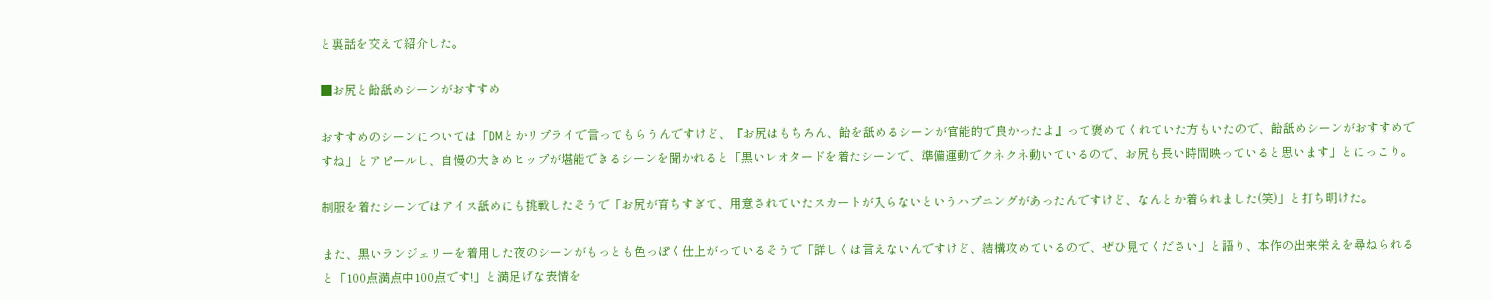と裏話を交えて紹介した。

■お尻と飴舐めシーンがおすすめ

おすすめのシーンについては「DMとかリプライで言ってもらうんですけど、『お尻はもちろん、飴を舐めるシーンが官能的で良かったよ』って褒めてくれていた方もいたので、飴舐めシーンがおすすめですね」とアピールし、自慢の大きめヒップが堪能できるシーンを聞かれると「黒いレオタードを着たシーンで、準備運動でクネクネ動いているので、お尻も長い時間映っていると思います」とにっこり。

制服を着たシーンではアイス舐めにも挑戦したそうで「お尻が育ちすぎて、用意されていたスカートが入らないというハプニングがあったんですけど、なんとか着られました(笑)」と打ち明けた。

また、黒いランジェリーを着用した夜のシーンがもっとも色っぽく仕上がっているそうで「詳しくは言えないんですけど、結構攻めているので、ぜひ見てください」と語り、本作の出来栄えを尋ねられると「100点満点中100点です!」と満足げな表情を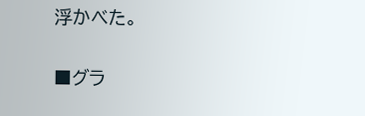浮かべた。

■グラ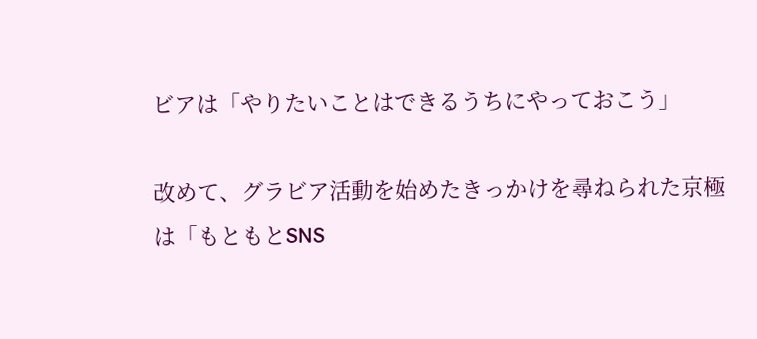ビアは「やりたいことはできるうちにやっておこう」

改めて、グラビア活動を始めたきっかけを尋ねられた京極は「もともとSNS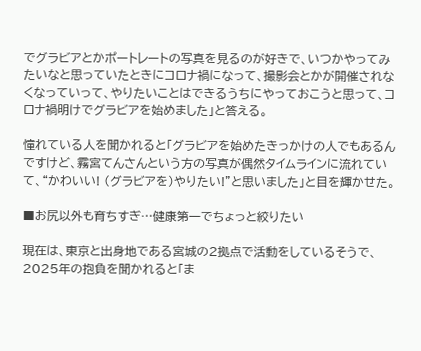でグラビアとかポートレートの写真を見るのが好きで、いつかやってみたいなと思っていたときにコロナ禍になって、撮影会とかが開催されなくなっていって、やりたいことはできるうちにやっておこうと思って、コロナ禍明けでグラビアを始めました」と答える。

憧れている人を聞かれると「グラビアを始めたきっかけの人でもあるんですけど、霧宮てんさんという方の写真が偶然タイムラインに流れていて、“かわいい! (グラビアを)やりたい!”と思いました」と目を輝かせた。

■お尻以外も育ちすぎ…健康第一でちょっと絞りたい

現在は、東京と出身地である宮城の2拠点で活動をしているそうで、2025年の抱負を聞かれると「ま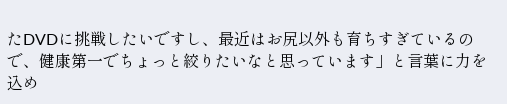たDVDに挑戦したいですし、最近はお尻以外も育ちすぎているので、健康第一でちょっと絞りたいなと思っています」と言葉に力を込め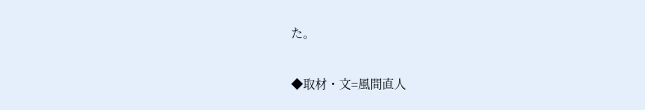た。

◆取材・文=風間直人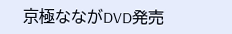京極なながDVD発売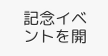記念イベントを開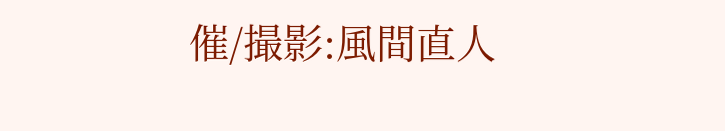催/撮影:風間直人